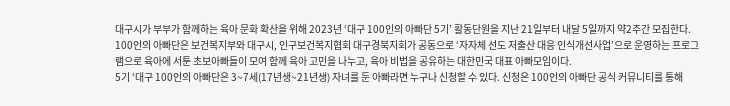대구시가 부부가 함께하는 육아 문화 확산을 위해 2023년 ‘대구 100인의 아빠단 5기’ 활동단원을 지난 21일부터 내달 5일까지 약2주간 모집한다.
100인의 아빠단은 보건복지부와 대구시, 인구보건복지협회 대구경북지회가 공동으로 ‘자자체 선도 저출산 대응 인식개선사업’으로 운영하는 프로그램으로 육아에 서툰 초보아빠들이 모여 함께 육아 고민을 나누고, 육아 비법을 공유하는 대한민국 대표 아빠모임이다.
5기 ‘대구 100인의 아빠단은 3~7세(17년생~21년생) 자녀를 둔 아빠라면 누구나 신청할 수 있다. 신청은 100인의 아빠단 공식 커뮤니티를 통해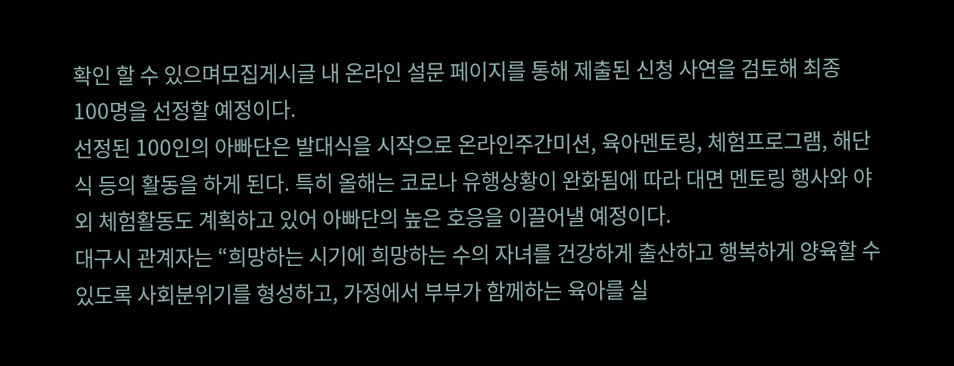확인 할 수 있으며모집게시글 내 온라인 설문 페이지를 통해 제출된 신청 사연을 검토해 최종 100명을 선정할 예정이다.
선정된 100인의 아빠단은 발대식을 시작으로 온라인주간미션, 육아멘토링, 체험프로그램, 해단식 등의 활동을 하게 된다. 특히 올해는 코로나 유행상황이 완화됨에 따라 대면 멘토링 행사와 야외 체험활동도 계획하고 있어 아빠단의 높은 호응을 이끌어낼 예정이다.
대구시 관계자는 “희망하는 시기에 희망하는 수의 자녀를 건강하게 출산하고 행복하게 양육할 수 있도록 사회분위기를 형성하고, 가정에서 부부가 함께하는 육아를 실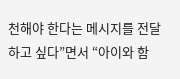천해야 한다는 메시지를 전달하고 싶다”면서 “아이와 함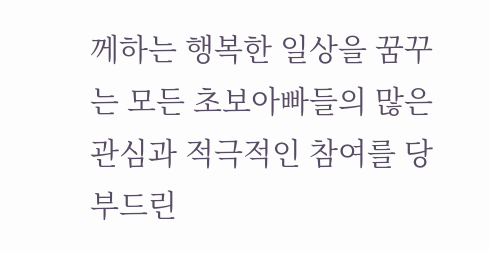께하는 행복한 일상을 꿈꾸는 모든 초보아빠들의 많은 관심과 적극적인 참여를 당부드린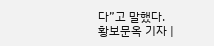다”고 말했다.
황보문옥 기자 |